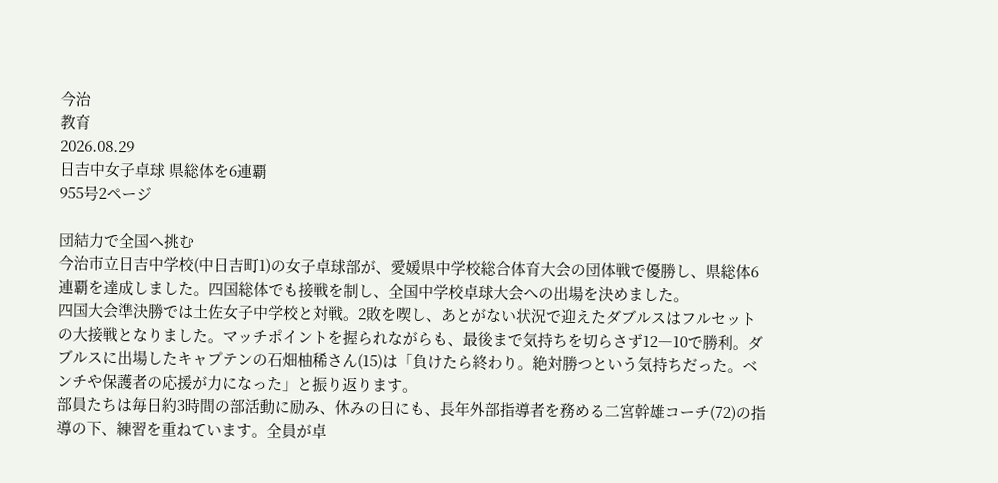今治
教育
2026.08.29
日吉中女子卓球 県総体を6連覇
955号2ページ

団結力で全国へ挑む
今治市立日吉中学校(中日吉町1)の女子卓球部が、愛媛県中学校総合体育大会の団体戦で優勝し、県総体6連覇を達成しました。四国総体でも接戦を制し、全国中学校卓球大会への出場を決めました。
四国大会準決勝では土佐女子中学校と対戦。2敗を喫し、あとがない状況で迎えたダブルスはフルセットの大接戦となりました。マッチポイントを握られながらも、最後まで気持ちを切らさず12―10で勝利。ダブルスに出場したキャプテンの石畑柚稀さん(15)は「負けたら終わり。絶対勝つという気持ちだった。ベンチや保護者の応援が力になった」と振り返ります。
部員たちは毎日約3時間の部活動に励み、休みの日にも、長年外部指導者を務める二宮幹雄コーチ(72)の指導の下、練習を重ねています。全員が卓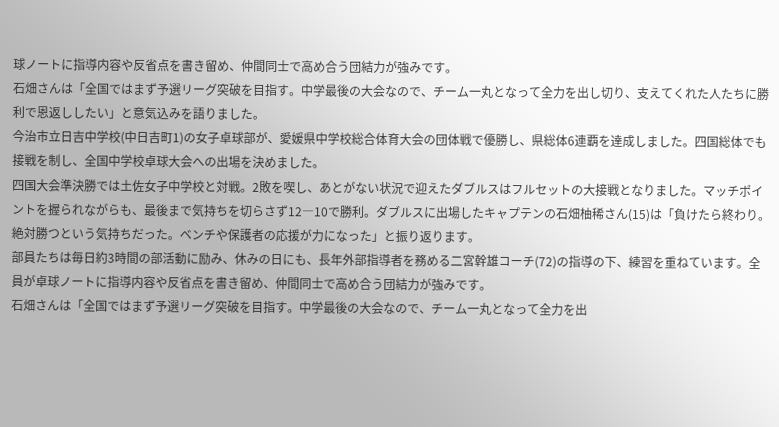球ノートに指導内容や反省点を書き留め、仲間同士で高め合う団結力が強みです。
石畑さんは「全国ではまず予選リーグ突破を目指す。中学最後の大会なので、チーム一丸となって全力を出し切り、支えてくれた人たちに勝利で恩返ししたい」と意気込みを語りました。
今治市立日吉中学校(中日吉町1)の女子卓球部が、愛媛県中学校総合体育大会の団体戦で優勝し、県総体6連覇を達成しました。四国総体でも接戦を制し、全国中学校卓球大会への出場を決めました。
四国大会準決勝では土佐女子中学校と対戦。2敗を喫し、あとがない状況で迎えたダブルスはフルセットの大接戦となりました。マッチポイントを握られながらも、最後まで気持ちを切らさず12―10で勝利。ダブルスに出場したキャプテンの石畑柚稀さん(15)は「負けたら終わり。絶対勝つという気持ちだった。ベンチや保護者の応援が力になった」と振り返ります。
部員たちは毎日約3時間の部活動に励み、休みの日にも、長年外部指導者を務める二宮幹雄コーチ(72)の指導の下、練習を重ねています。全員が卓球ノートに指導内容や反省点を書き留め、仲間同士で高め合う団結力が強みです。
石畑さんは「全国ではまず予選リーグ突破を目指す。中学最後の大会なので、チーム一丸となって全力を出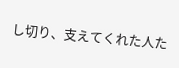し切り、支えてくれた人た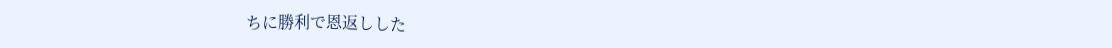ちに勝利で恩返しした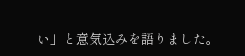い」と意気込みを語りました。